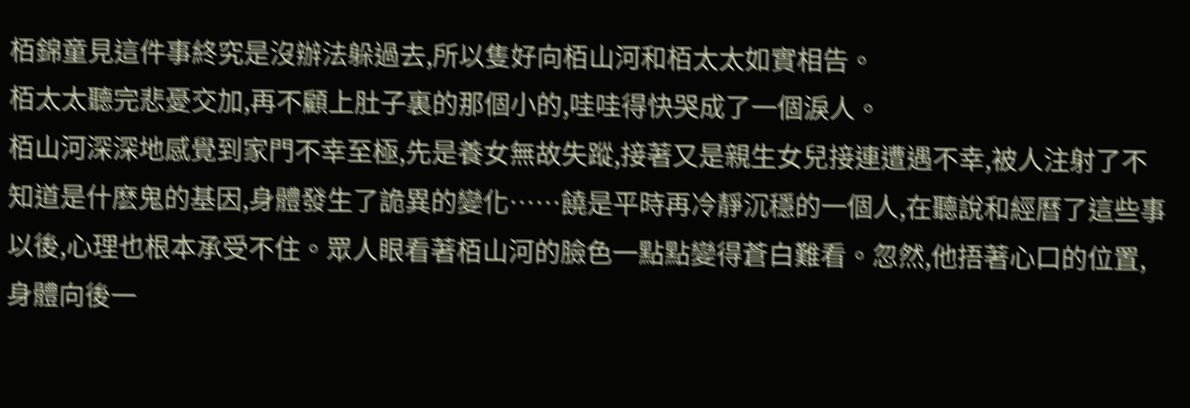栢錦童見這件事終究是沒辦法躲過去,所以隻好向栢山河和栢太太如實相告。
栢太太聽完悲憂交加,再不顧上肚子裏的那個小的,哇哇得快哭成了一個淚人。
栢山河深深地感覺到家門不幸至極,先是養女無故失蹤,接著又是親生女兒接連遭遇不幸,被人注射了不知道是什麽鬼的基因,身體發生了詭異的變化……饒是平時再冷靜沉穩的一個人,在聽說和經曆了這些事以後,心理也根本承受不住。眾人眼看著栢山河的臉色一點點變得蒼白難看。忽然,他捂著心口的位置,身體向後一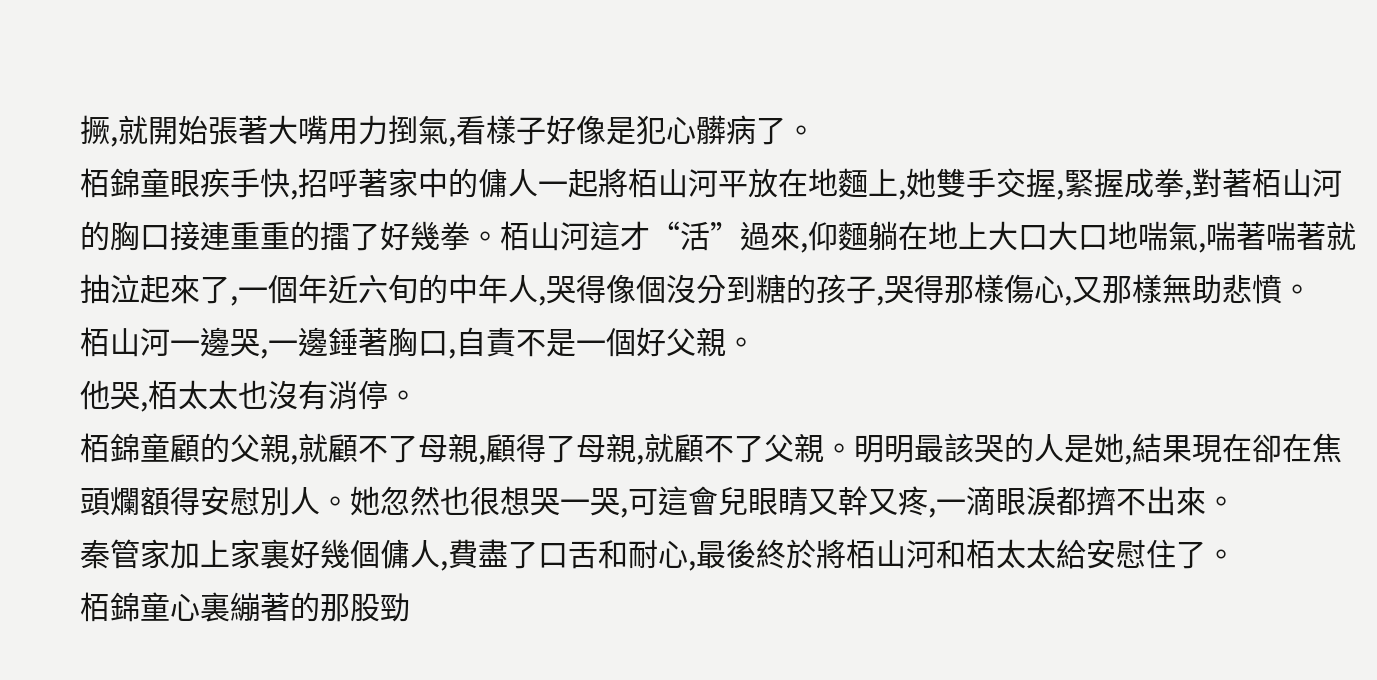撅,就開始張著大嘴用力捯氣,看樣子好像是犯心髒病了。
栢錦童眼疾手快,招呼著家中的傭人一起將栢山河平放在地麵上,她雙手交握,緊握成拳,對著栢山河的胸口接連重重的擂了好幾拳。栢山河這才“活”過來,仰麵躺在地上大口大口地喘氣,喘著喘著就抽泣起來了,一個年近六旬的中年人,哭得像個沒分到糖的孩子,哭得那樣傷心,又那樣無助悲憤。
栢山河一邊哭,一邊錘著胸口,自責不是一個好父親。
他哭,栢太太也沒有消停。
栢錦童顧的父親,就顧不了母親,顧得了母親,就顧不了父親。明明最該哭的人是她,結果現在卻在焦頭爛額得安慰別人。她忽然也很想哭一哭,可這會兒眼睛又幹又疼,一滴眼淚都擠不出來。
秦管家加上家裏好幾個傭人,費盡了口舌和耐心,最後終於將栢山河和栢太太給安慰住了。
栢錦童心裏繃著的那股勁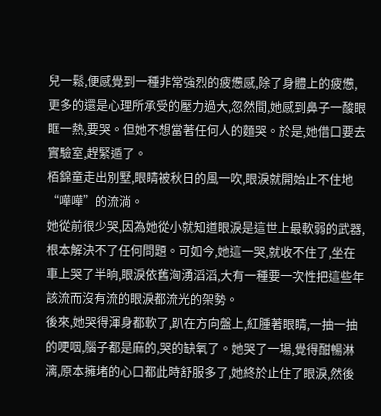兒一鬆,便感覺到一種非常強烈的疲憊感,除了身體上的疲憊,更多的還是心理所承受的壓力過大,忽然間,她感到鼻子一酸眼眶一熱,要哭。但她不想當著任何人的麵哭。於是,她借口要去實驗室,趕緊遁了。
栢錦童走出別墅,眼睛被秋日的風一吹,眼淚就開始止不住地“嘩嘩”的流淌。
她從前很少哭,因為她從小就知道眼淚是這世上最軟弱的武器,根本解決不了任何問題。可如今,她這一哭,就收不住了,坐在車上哭了半晌,眼淚依舊洶湧滔滔,大有一種要一次性把這些年該流而沒有流的眼淚都流光的架勢。
後來,她哭得渾身都軟了,趴在方向盤上,紅腫著眼睛,一抽一抽的哽咽,腦子都是麻的,哭的缺氧了。她哭了一場,覺得酣暢淋漓,原本擁堵的心口都此時舒服多了,她終於止住了眼淚,然後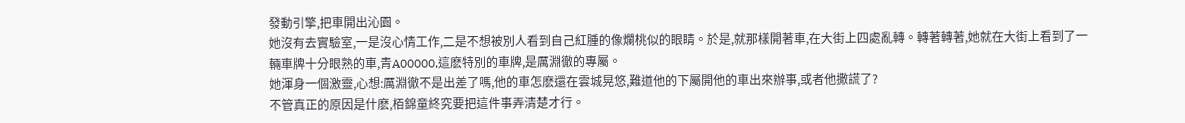發動引擎,把車開出沁園。
她沒有去實驗室,一是沒心情工作,二是不想被別人看到自己紅腫的像爛桃似的眼睛。於是,就那樣開著車,在大街上四處亂轉。轉著轉著,她就在大街上看到了一輛車牌十分眼熟的車,青A00000,這麽特別的車牌,是厲淵徹的專屬。
她渾身一個激靈,心想:厲淵徹不是出差了嗎,他的車怎麽還在雲城晃悠,難道他的下屬開他的車出來辦事,或者他撒謊了?
不管真正的原因是什麽,栢錦童終究要把這件事弄清楚才行。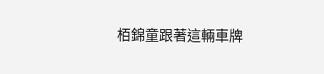栢錦童跟著這輛車牌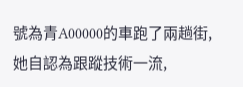號為青A00000的車跑了兩趟街,她自認為跟蹤技術一流,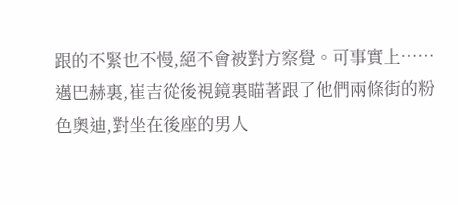跟的不緊也不慢,絕不會被對方察覺。可事實上……
邁巴赫裏,崔吉從後視鏡裏瞄著跟了他們兩條街的粉色奧迪,對坐在後座的男人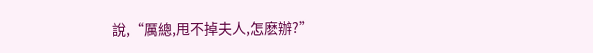說,“厲總,甩不掉夫人,怎麽辦?”